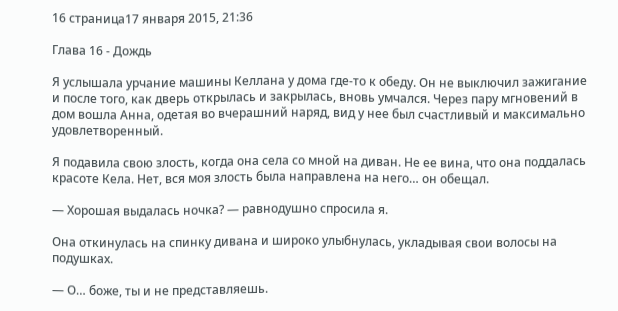16 страница17 января 2015, 21:36

Глава 16 - Дождь

Я услышала урчание машины Келлана у дома где-то к обеду. Он не выключил зажигание и после того, как дверь открылась и закрылась, вновь умчался. Через пару мгновений в дом вошла Анна, одетая во вчерашний наряд, вид у нее был счастливый и максимально удовлетворенный.

Я подавила свою злость, когда она села со мной на диван. Не ее вина, что она поддалась красоте Кела. Нет, вся моя злость была направлена на него… он обещал.

— Хорошая выдалась ночка? — равнодушно спросила я.

Она откинулась на спинку дивана и широко улыбнулась, укладывая свои волосы на подушках.

— О… боже, ты и не представляешь.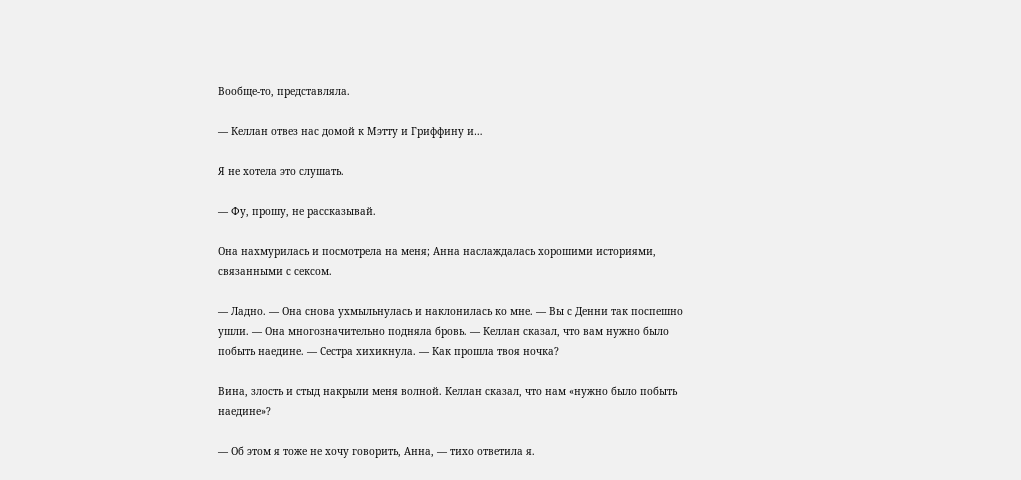Вообще-то, представляла.

— Келлан отвез нас домой к Мэтту и Гриффину и…

Я не хотела это слушать.

— Фу, прошу, не рассказывай.

Она нахмурилась и посмотрела на меня; Анна наслаждалась хорошими историями, связанными с сексом.

— Ладно. — Она снова ухмыльнулась и наклонилась ко мне. — Вы с Денни так поспешно ушли. — Она многозначительно подняла бровь. — Келлан сказал, что вам нужно было побыть наедине. — Сестра хихикнула. — Как прошла твоя ночка?

Вина, злость и стыд накрыли меня волной. Келлан сказал, что нам «нужно было побыть наедине»?

— Об этом я тоже не хочу говорить, Анна, — тихо ответила я.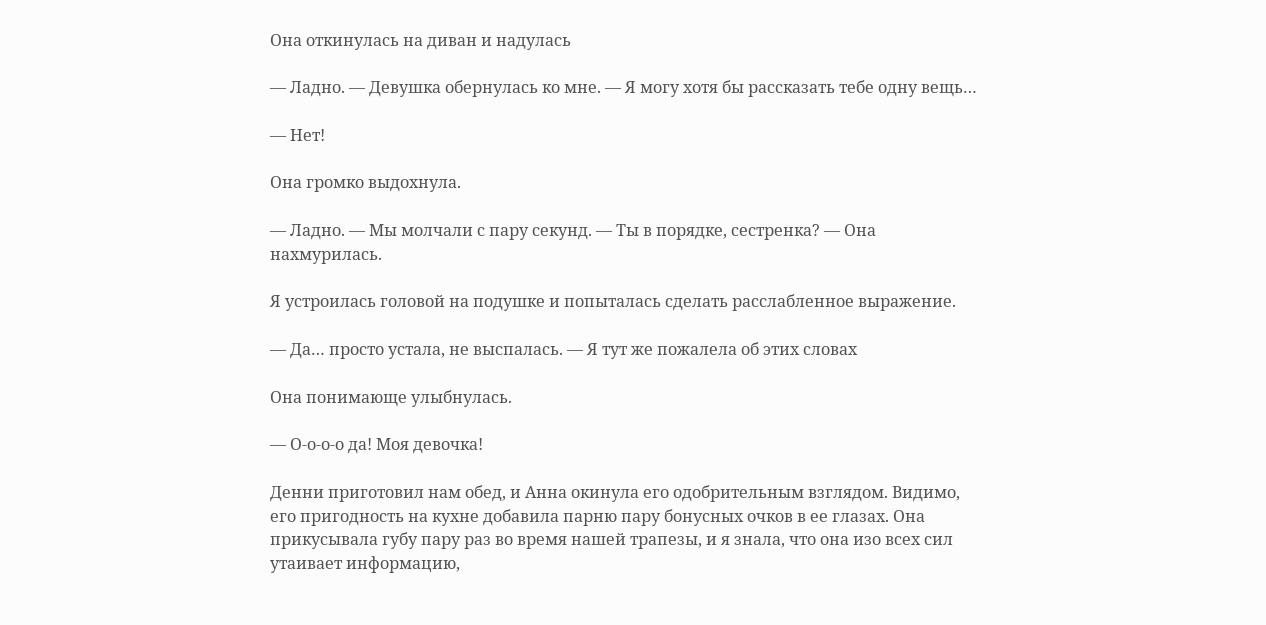Она откинулась на диван и надулась

— Ладно. — Девушка обернулась ко мне. — Я могу хотя бы рассказать тебе одну вещь…

— Нет!

Она громко выдохнула.

— Ладно. — Мы молчали с пару секунд. — Ты в порядке, сестренка? — Она нахмурилась.

Я устроилась головой на подушке и попыталась сделать расслабленное выражение.

— Да… просто устала, не выспалась. — Я тут же пожалела об этих словах

Она понимающе улыбнулась.

— О-о-о-о да! Моя девочка!

Денни приготовил нам обед, и Анна окинула его одобрительным взглядом. Видимо, его пригодность на кухне добавила парню пару бонусных очков в ее глазах. Она прикусывала губу пару раз во время нашей трапезы, и я знала, что она изо всех сил утаивает информацию,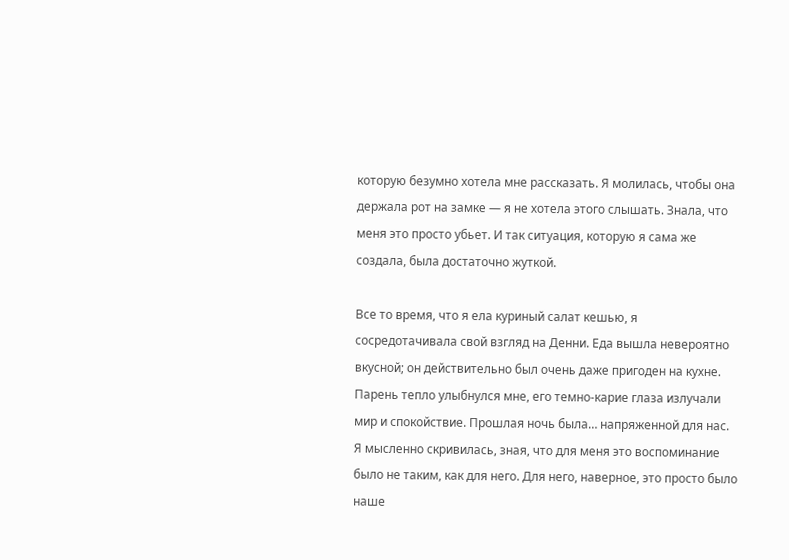которую безумно хотела мне рассказать. Я молилась, чтобы она держала рот на замке — я не хотела этого слышать. Знала, что меня это просто убьет. И так ситуация, которую я сама же создала, была достаточно жуткой.

Все то время, что я ела куриный салат кешью, я сосредотачивала свой взгляд на Денни. Еда вышла невероятно вкусной; он действительно был очень даже пригоден на кухне. Парень тепло улыбнулся мне, его темно-карие глаза излучали мир и спокойствие. Прошлая ночь была… напряженной для нас. Я мысленно скривилась, зная, что для меня это воспоминание было не таким, как для него. Для него, наверное, это просто было наше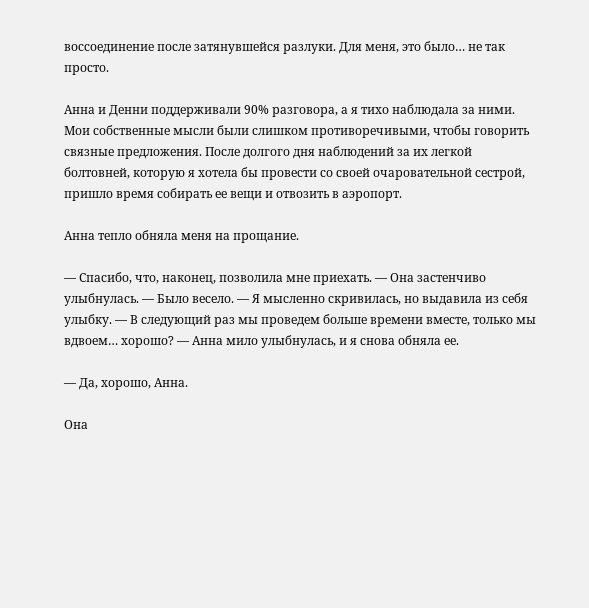воссоединение после затянувшейся разлуки. Для меня, это было… не так просто.

Анна и Денни поддерживали 90% разговора, а я тихо наблюдала за ними. Мои собственные мысли были слишком противоречивыми, чтобы говорить связные предложения. После долгого дня наблюдений за их легкой болтовней, которую я хотела бы провести со своей очаровательной сестрой, пришло время собирать ее вещи и отвозить в аэропорт.

Анна тепло обняла меня на прощание.

— Спасибо, что, наконец, позволила мне приехать. — Она застенчиво улыбнулась. — Было весело. — Я мысленно скривилась, но выдавила из себя улыбку. — В следующий раз мы проведем больше времени вместе, только мы вдвоем… хорошо? — Анна мило улыбнулась, и я снова обняла ее.

— Да, хорошо, Анна.

Она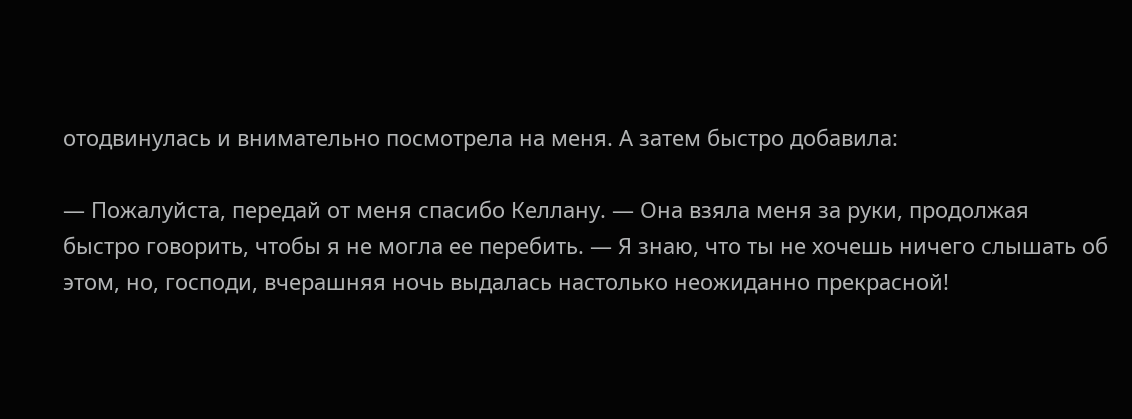отодвинулась и внимательно посмотрела на меня. А затем быстро добавила:

— Пожалуйста, передай от меня спасибо Келлану. — Она взяла меня за руки, продолжая быстро говорить, чтобы я не могла ее перебить. — Я знаю, что ты не хочешь ничего слышать об этом, но, господи, вчерашняя ночь выдалась настолько неожиданно прекрасной!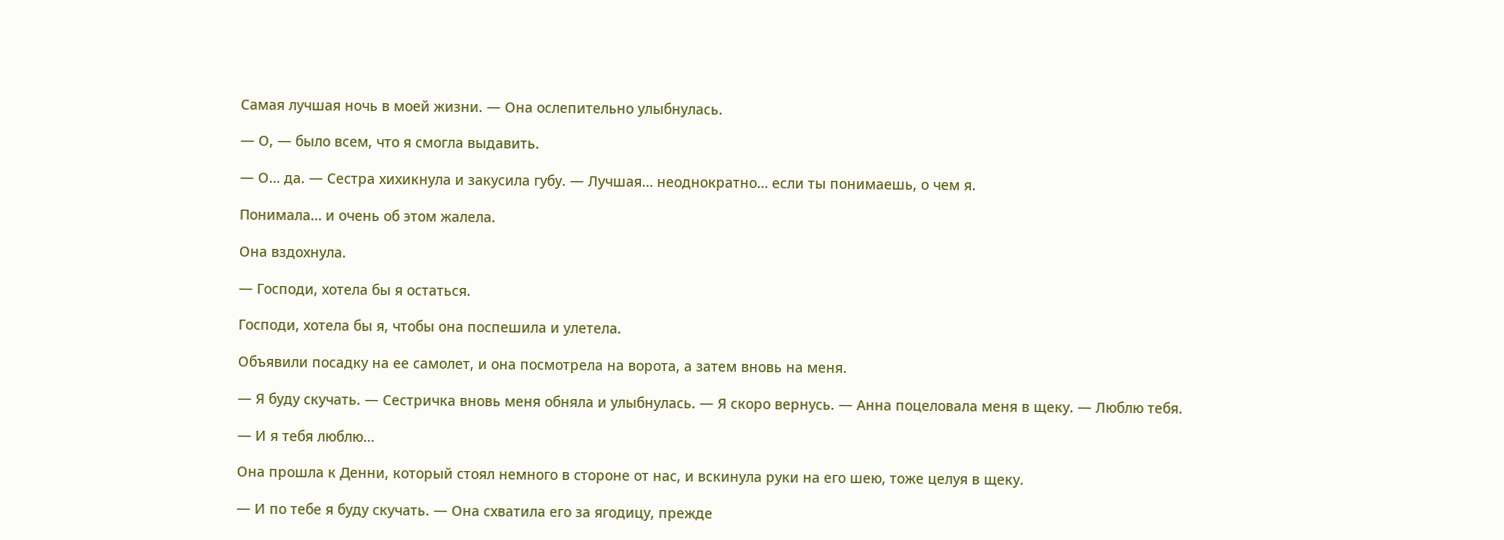Самая лучшая ночь в моей жизни. — Она ослепительно улыбнулась.

— О, — было всем, что я смогла выдавить.

— О… да. — Сестра хихикнула и закусила губу. — Лучшая… неоднократно… если ты понимаешь, о чем я.

Понимала… и очень об этом жалела.

Она вздохнула.

— Господи, хотела бы я остаться.

Господи, хотела бы я, чтобы она поспешила и улетела.

Объявили посадку на ее самолет, и она посмотрела на ворота, а затем вновь на меня.

— Я буду скучать. — Сестричка вновь меня обняла и улыбнулась. — Я скоро вернусь. — Анна поцеловала меня в щеку. — Люблю тебя.

— И я тебя люблю…

Она прошла к Денни, который стоял немного в стороне от нас, и вскинула руки на его шею, тоже целуя в щеку.

— И по тебе я буду скучать. — Она схватила его за ягодицу, прежде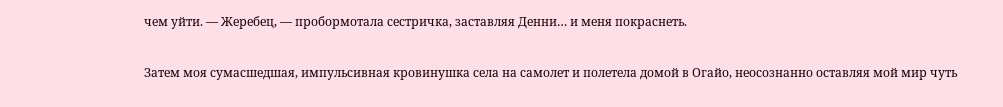чем уйти. — Жеребец, — пробормотала сестричка, заставляя Денни… и меня покраснеть.

Затем моя сумасшедшая, импульсивная кровинушка села на самолет и полетела домой в Огайо, неосознанно оставляя мой мир чуть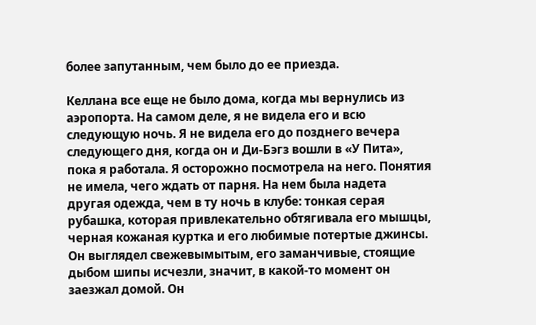более запутанным, чем было до ее приезда.

Келлана все еще не было дома, когда мы вернулись из аэропорта. На самом деле, я не видела его и всю следующую ночь. Я не видела его до позднего вечера следующего дня, когда он и Ди-Бэгз вошли в «У Пита», пока я работала. Я осторожно посмотрела на него. Понятия не имела, чего ждать от парня. На нем была надета другая одежда, чем в ту ночь в клубе: тонкая серая рубашка, которая привлекательно обтягивала его мышцы, черная кожаная куртка и его любимые потертые джинсы. Он выглядел свежевымытым, его заманчивые, стоящие дыбом шипы исчезли, значит, в какой-то момент он заезжал домой. Он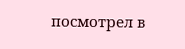посмотрел в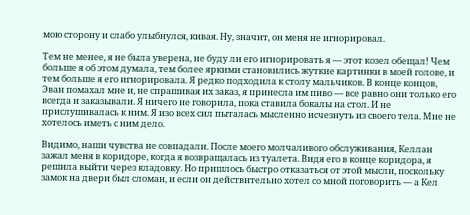мою сторону и слабо улыбнулся, кивая. Ну, значит, он меня не игнорировал.

Тем не менее, я не была уверена, не буду ли его игнорировать я — этот козел обещал! Чем больше я об этом думала, тем более яркими становились жуткие картинки в моей голове, и тем больше я его игнорировала. Я редко подходила к столу мальчиков. В конце концов, Эван помахал мне и, не спрашивая их заказ, я принесла им пиво — все равно они только его всегда и заказывали. Я ничего не говорила, пока ставила бокалы на стол. И не прислушивалась к ним. Я изо всех сил пыталась мысленно исчезнуть из своего тела. Мне не хотелось иметь с ним дело.

Видимо, наши чувства не совпадали. После моего молчаливого обслуживания, Келлан зажал меня в коридоре, когда я возвращалась из туалета. Видя его в конце коридора, я решила выйти через кладовку. Но пришлось быстро отказаться от этой мысли, поскольку замок на двери был сломан, и если он действительно хотел со мной поговорить — а Кел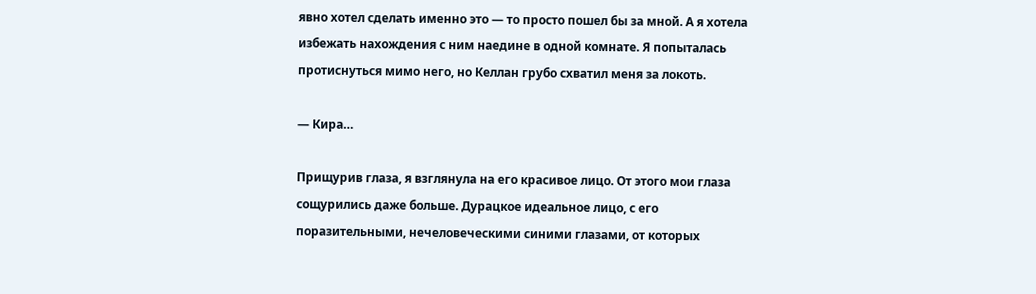явно хотел сделать именно это — то просто пошел бы за мной. А я хотела избежать нахождения с ним наедине в одной комнате. Я попыталась протиснуться мимо него, но Келлан грубо схватил меня за локоть.

— Кира…

Прищурив глаза, я взглянула на его красивое лицо. От этого мои глаза сощурились даже больше. Дурацкое идеальное лицо, с его поразительными, нечеловеческими синими глазами, от которых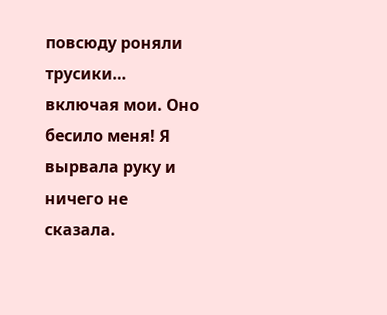повсюду роняли трусики… включая мои. Оно бесило меня! Я вырвала руку и ничего не сказала.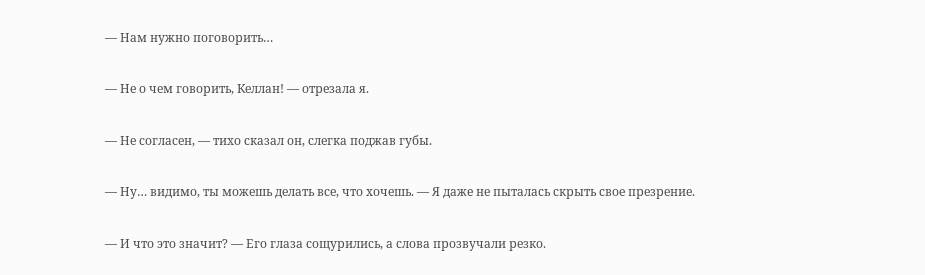— Нам нужно поговорить…

— Не о чем говорить, Келлан! — отрезала я.

— Не согласен, — тихо сказал он, слегка поджав губы.

— Ну… видимо, ты можешь делать все, что хочешь. — Я даже не пыталась скрыть свое презрение.

— И что это значит? — Его глаза сощурились, а слова прозвучали резко.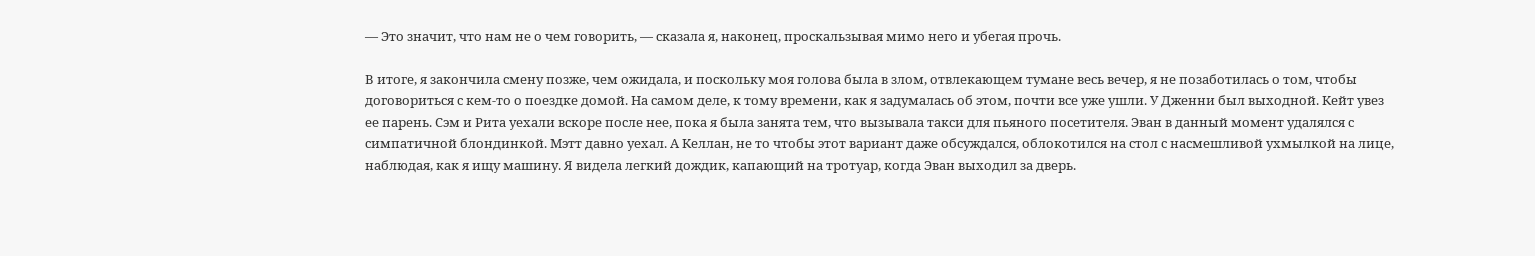— Это значит, что нам не о чем говорить, — сказала я, наконец, проскальзывая мимо него и убегая прочь.

В итоге, я закончила смену позже, чем ожидала, и поскольку моя голова была в злом, отвлекающем тумане весь вечер, я не позаботилась о том, чтобы договориться с кем-то о поездке домой. На самом деле, к тому времени, как я задумалась об этом, почти все уже ушли. У Дженни был выходной. Кейт увез ее парень. Сэм и Рита уехали вскоре после нее, пока я была занята тем, что вызывала такси для пьяного посетителя. Эван в данный момент удалялся с симпатичной блондинкой. Мэтт давно уехал. А Келлан, не то чтобы этот вариант даже обсуждался, облокотился на стол с насмешливой ухмылкой на лице, наблюдая, как я ищу машину. Я видела легкий дождик, капающий на тротуар, когда Эван выходил за дверь.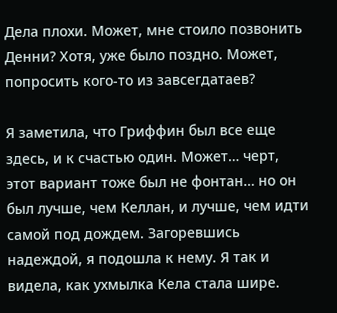Дела плохи. Может, мне стоило позвонить Денни? Хотя, уже было поздно. Может, попросить кого-то из завсегдатаев?

Я заметила, что Гриффин был все еще здесь, и к счастью один. Может… черт, этот вариант тоже был не фонтан… но он был лучше, чем Келлан, и лучше, чем идти самой под дождем. Загоревшись надеждой, я подошла к нему. Я так и видела, как ухмылка Кела стала шире.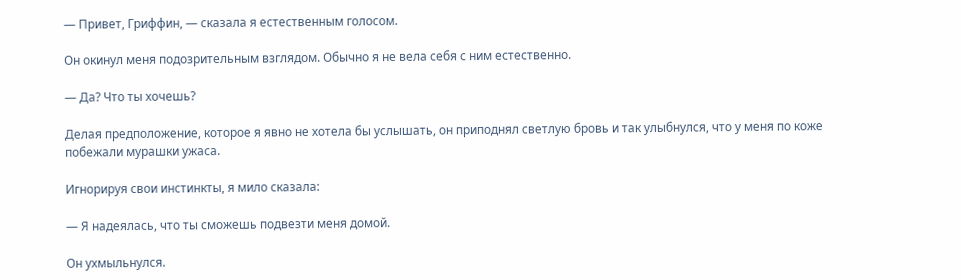— Привет, Гриффин, — сказала я естественным голосом.

Он окинул меня подозрительным взглядом. Обычно я не вела себя с ним естественно.

— Да? Что ты хочешь?

Делая предположение, которое я явно не хотела бы услышать, он приподнял светлую бровь и так улыбнулся, что у меня по коже побежали мурашки ужаса.

Игнорируя свои инстинкты, я мило сказала:

— Я надеялась, что ты сможешь подвезти меня домой.

Он ухмыльнулся.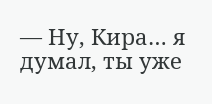— Ну, Кира… я думал, ты уже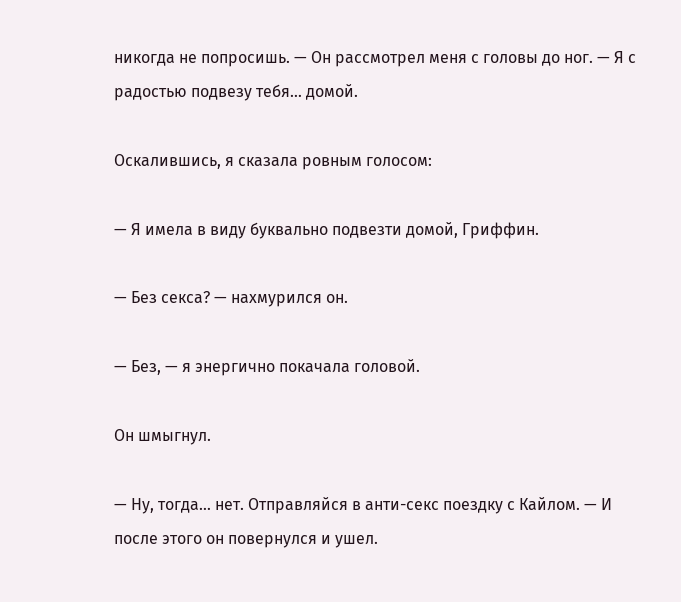никогда не попросишь. — Он рассмотрел меня с головы до ног. — Я с радостью подвезу тебя… домой.

Оскалившись, я сказала ровным голосом:

— Я имела в виду буквально подвезти домой, Гриффин.

— Без секса? — нахмурился он.

— Без, — я энергично покачала головой.

Он шмыгнул.

— Ну, тогда… нет. Отправляйся в анти-секс поездку с Кайлом. — И после этого он повернулся и ушел.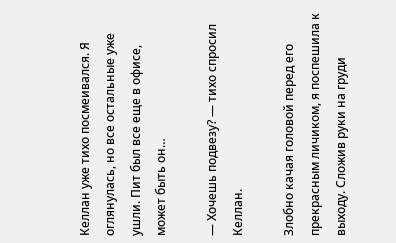Келлан уже тихо посмеивался. Я оглянулась, но все остальные уже ушли. Пит был все еще в офисе, может быть он…

— Хочешь подвезу? — тихо спросил Келлан.

Злобно качая головой перед его прекрасным личиком, я поспешила к выходу. Сложив руки на груди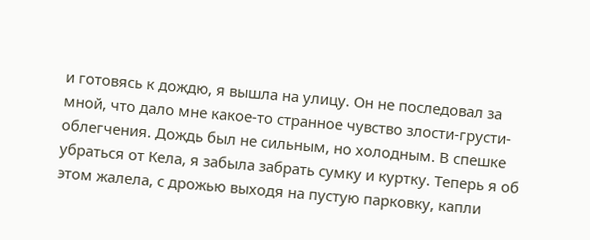и готовясь к дождю, я вышла на улицу. Он не последовал за мной, что дало мне какое-то странное чувство злости-грусти-облегчения. Дождь был не сильным, но холодным. В спешке убраться от Кела, я забыла забрать сумку и куртку. Теперь я об этом жалела, с дрожью выходя на пустую парковку, капли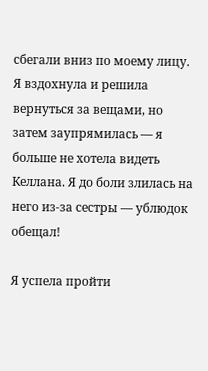сбегали вниз по моему лицу. Я вздохнула и решила вернуться за вещами, но затем заупрямилась — я больше не хотела видеть Келлана. Я до боли злилась на него из-за сестры — ублюдок обещал!

Я успела пройти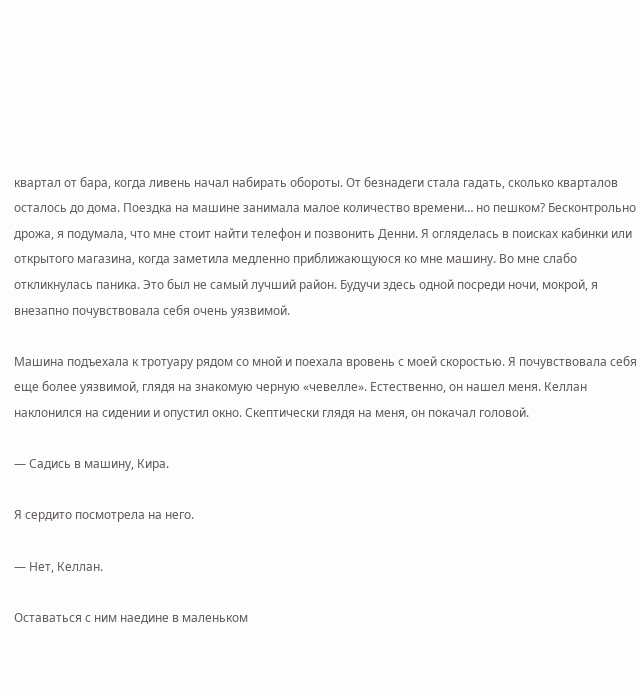квартал от бара, когда ливень начал набирать обороты. От безнадеги стала гадать, сколько кварталов осталось до дома. Поездка на машине занимала малое количество времени… но пешком? Бесконтрольно дрожа, я подумала, что мне стоит найти телефон и позвонить Денни. Я огляделась в поисках кабинки или открытого магазина, когда заметила медленно приближающуюся ко мне машину. Во мне слабо откликнулась паника. Это был не самый лучший район. Будучи здесь одной посреди ночи, мокрой, я внезапно почувствовала себя очень уязвимой.

Машина подъехала к тротуару рядом со мной и поехала вровень с моей скоростью. Я почувствовала себя еще более уязвимой, глядя на знакомую черную «чевелле». Естественно, он нашел меня. Келлан наклонился на сидении и опустил окно. Скептически глядя на меня, он покачал головой.

— Садись в машину, Кира.

Я сердито посмотрела на него.

— Нет, Келлан.

Оставаться с ним наедине в маленьком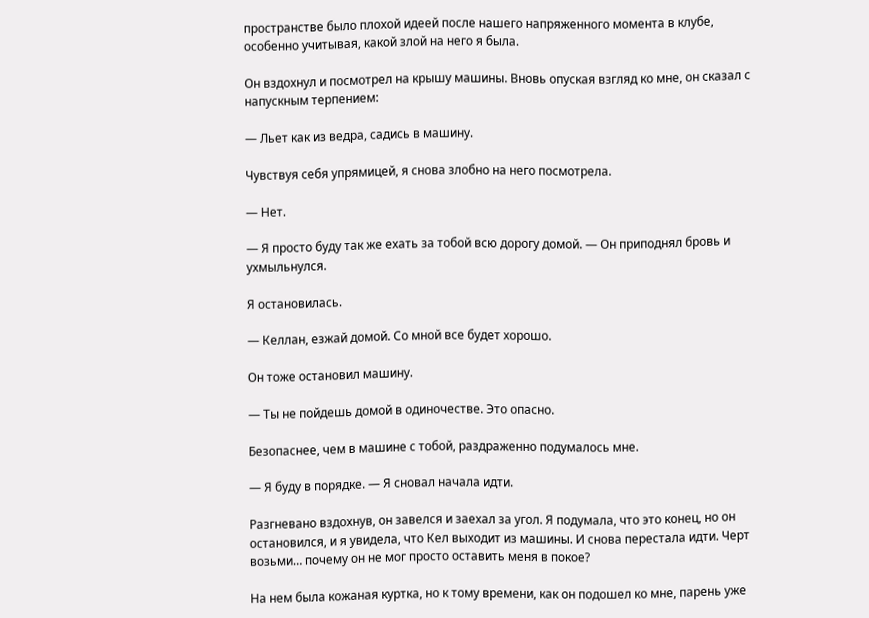пространстве было плохой идеей после нашего напряженного момента в клубе, особенно учитывая, какой злой на него я была.

Он вздохнул и посмотрел на крышу машины. Вновь опуская взгляд ко мне, он сказал с напускным терпением:

— Льет как из ведра, садись в машину.

Чувствуя себя упрямицей, я снова злобно на него посмотрела.

— Нет.

— Я просто буду так же ехать за тобой всю дорогу домой. — Он приподнял бровь и ухмыльнулся.

Я остановилась.

— Келлан, езжай домой. Со мной все будет хорошо.

Он тоже остановил машину.

— Ты не пойдешь домой в одиночестве. Это опасно.

Безопаснее, чем в машине с тобой, раздраженно подумалось мне.

— Я буду в порядке. — Я сновал начала идти.

Разгневано вздохнув, он завелся и заехал за угол. Я подумала, что это конец, но он остановился, и я увидела, что Кел выходит из машины. И снова перестала идти. Черт возьми… почему он не мог просто оставить меня в покое?

На нем была кожаная куртка, но к тому времени, как он подошел ко мне, парень уже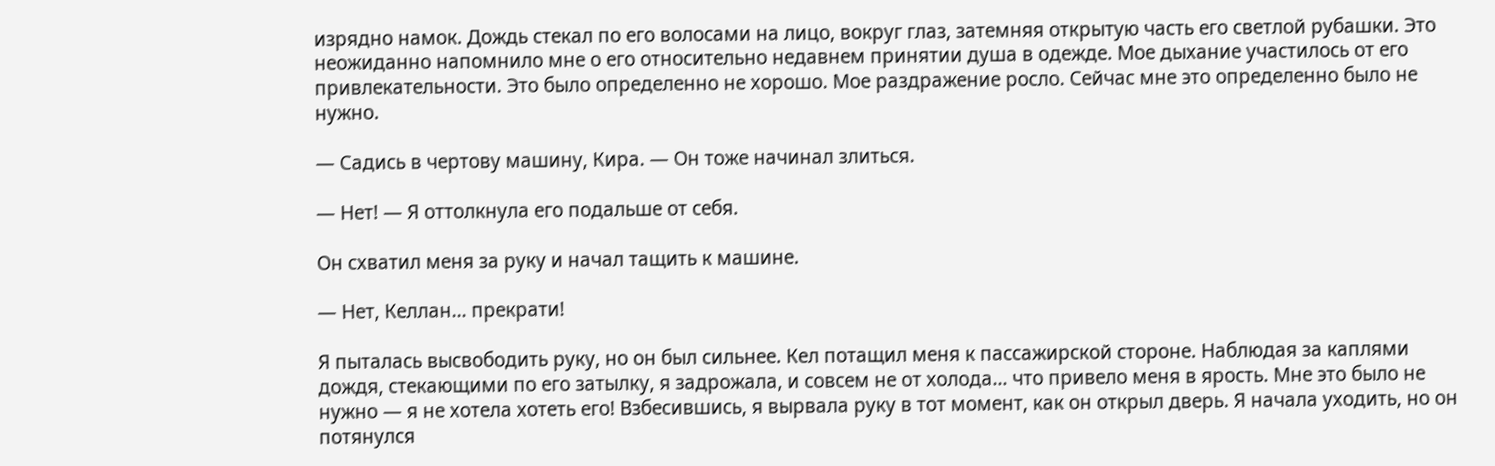изрядно намок. Дождь стекал по его волосами на лицо, вокруг глаз, затемняя открытую часть его светлой рубашки. Это неожиданно напомнило мне о его относительно недавнем принятии душа в одежде. Мое дыхание участилось от его привлекательности. Это было определенно не хорошо. Мое раздражение росло. Сейчас мне это определенно было не нужно.

— Садись в чертову машину, Кира. — Он тоже начинал злиться.

— Нет! — Я оттолкнула его подальше от себя.

Он схватил меня за руку и начал тащить к машине.

— Нет, Келлан… прекрати!

Я пыталась высвободить руку, но он был сильнее. Кел потащил меня к пассажирской стороне. Наблюдая за каплями дождя, стекающими по его затылку, я задрожала, и совсем не от холода… что привело меня в ярость. Мне это было не нужно — я не хотела хотеть его! Взбесившись, я вырвала руку в тот момент, как он открыл дверь. Я начала уходить, но он потянулся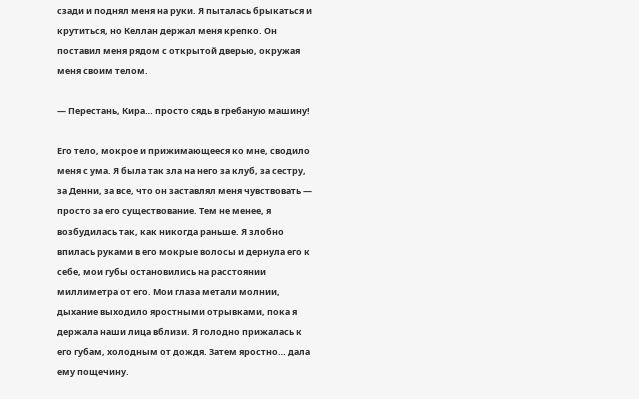сзади и поднял меня на руки. Я пыталась брыкаться и крутиться, но Келлан держал меня крепко. Он поставил меня рядом с открытой дверью, окружая меня своим телом.

— Перестань, Кира… просто сядь в гребаную машину!

Его тело, мокрое и прижимающееся ко мне, сводило меня с ума. Я была так зла на него за клуб, за сестру, за Денни, за все, что он заставлял меня чувствовать — просто за его существование. Тем не менее, я возбудилась так, как никогда раньше. Я злобно впилась руками в его мокрые волосы и дернула его к себе, мои губы остановились на расстоянии миллиметра от его. Мои глаза метали молнии, дыхание выходило яростными отрывками, пока я держала наши лица вблизи. Я голодно прижалась к его губам, холодным от дождя. Затем яростно… дала ему пощечину.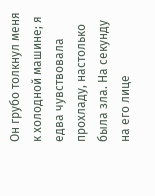Он грубо толкнул меня к холодной машине; я едва чувствовала прохладу, настолько была зла. На секунду на его лице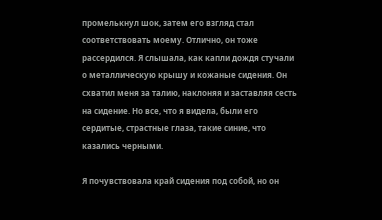промелькнул шок, затем его взгляд стал соответствовать моему. Отлично, он тоже рассердился. Я слышала, как капли дождя стучали о металлическую крышу и кожаные сидения. Он схватил меня за талию, наклоняя и заставляя сесть на сидение. Но все, что я видела, были его сердитые, страстные глаза, такие синие, что казались черными.

Я почувствовала край сидения под собой, но он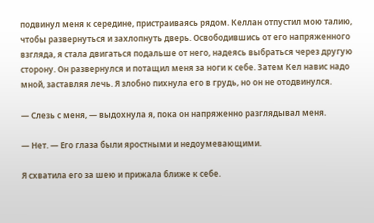подвинул меня к середине, пристраиваясь рядом. Келлан отпустил мою талию, чтобы развернуться и захлопнуть дверь. Освободившись от его напряженного взгляда, я стала двигаться подальше от него, надеясь выбраться через другую сторону. Он развернулся и потащил меня за ноги к себе. Затем Кел навис надо мной, заставляя лечь. Я злобно пихнула его в грудь, но он не отодвинулся.

— Слезь с меня, — выдохнула я, пока он напряженно разглядывал меня.

— Нет. — Его глаза были яростными и недоумевающими.

Я схватила его за шею и прижала ближе к себе.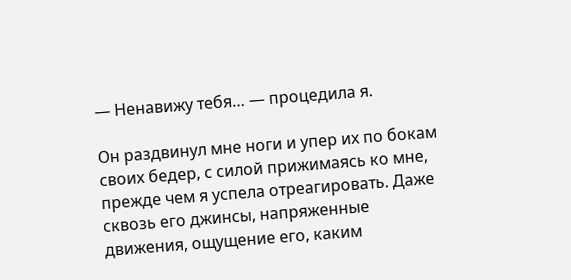— Ненавижу тебя… — процедила я.

Он раздвинул мне ноги и упер их по бокам своих бедер, с силой прижимаясь ко мне, прежде чем я успела отреагировать. Даже сквозь его джинсы, напряженные движения, ощущение его, каким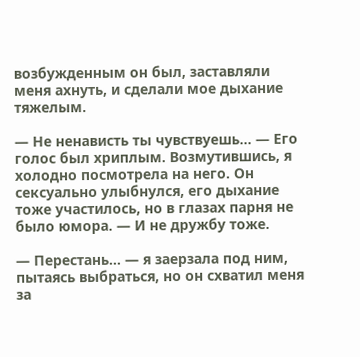возбужденным он был, заставляли меня ахнуть, и сделали мое дыхание тяжелым.

— Не ненависть ты чувствуешь… — Его голос был хриплым. Возмутившись, я холодно посмотрела на него. Он сексуально улыбнулся, его дыхание тоже участилось, но в глазах парня не было юмора. — И не дружбу тоже.

— Перестань… — я заерзала под ним, пытаясь выбраться, но он схватил меня за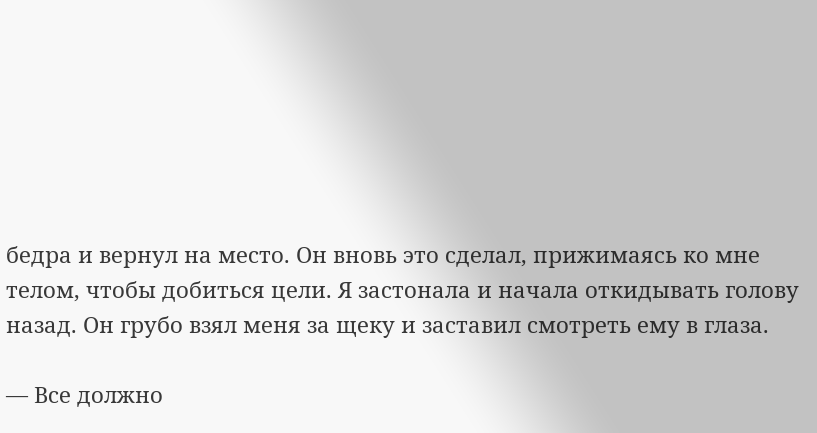бедра и вернул на место. Он вновь это сделал, прижимаясь ко мне телом, чтобы добиться цели. Я застонала и начала откидывать голову назад. Он грубо взял меня за щеку и заставил смотреть ему в глаза.

— Все должно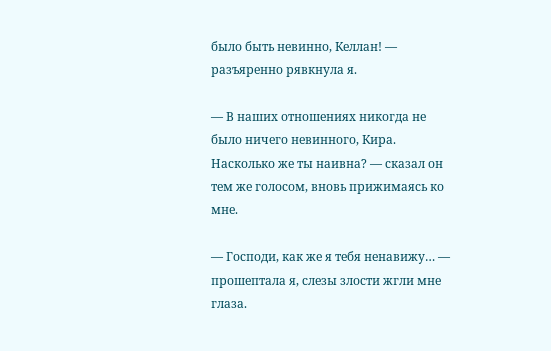было быть невинно, Келлан! — разъяренно рявкнула я.

— В наших отношениях никогда не было ничего невинного, Кира. Насколько же ты наивна? — сказал он тем же голосом, вновь прижимаясь ко мне.

— Господи, как же я тебя ненавижу… — прошептала я, слезы злости жгли мне глаза.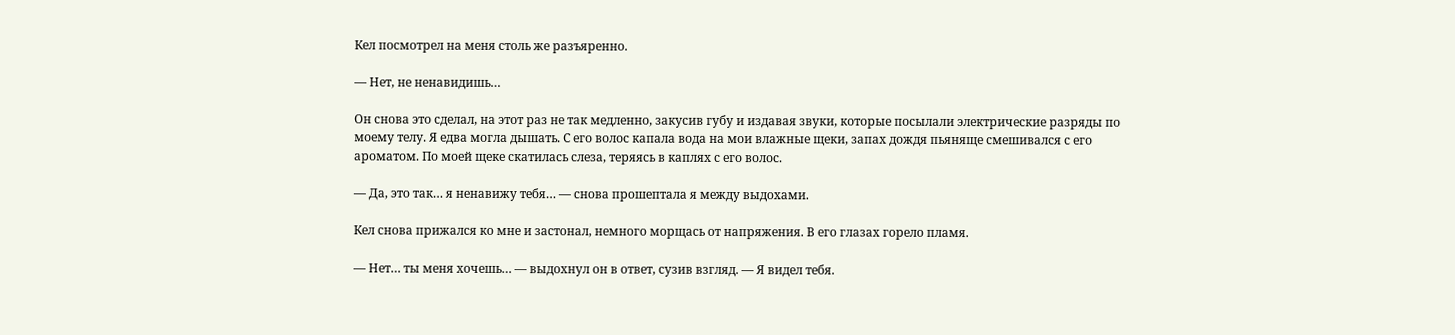Кел посмотрел на меня столь же разъяренно.

— Нет, не ненавидишь…

Он снова это сделал, на этот раз не так медленно, закусив губу и издавая звуки, которые посылали электрические разряды по моему телу. Я едва могла дышать. С его волос капала вода на мои влажные щеки, запах дождя пьяняще смешивался с его ароматом. По моей щеке скатилась слеза, теряясь в каплях с его волос.

— Да, это так… я ненавижу тебя… — снова прошептала я между выдохами.

Кел снова прижался ко мне и застонал, немного морщась от напряжения. В его глазах горело пламя.

— Нет… ты меня хочешь… — выдохнул он в ответ, сузив взгляд. — Я видел тебя.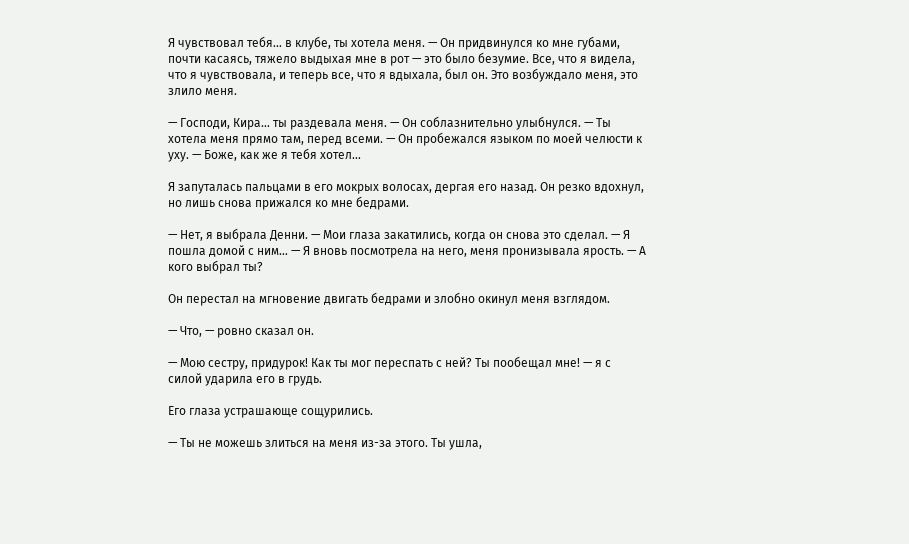Я чувствовал тебя… в клубе, ты хотела меня. — Он придвинулся ко мне губами, почти касаясь, тяжело выдыхая мне в рот — это было безумие. Все, что я видела, что я чувствовала, и теперь все, что я вдыхала, был он. Это возбуждало меня, это злило меня.

— Господи, Кира… ты раздевала меня. — Он соблазнительно улыбнулся. — Ты хотела меня прямо там, перед всеми. — Он пробежался языком по моей челюсти к уху. — Боже, как же я тебя хотел…

Я запуталась пальцами в его мокрых волосах, дергая его назад. Он резко вдохнул, но лишь снова прижался ко мне бедрами.

— Нет, я выбрала Денни. — Мои глаза закатились, когда он снова это сделал. — Я пошла домой с ним… — Я вновь посмотрела на него, меня пронизывала ярость. — А кого выбрал ты?

Он перестал на мгновение двигать бедрами и злобно окинул меня взглядом.

— Что, — ровно сказал он.

— Мою сестру, придурок! Как ты мог переспать с ней? Ты пообещал мне! — я с силой ударила его в грудь.

Его глаза устрашающе сощурились.

— Ты не можешь злиться на меня из-за этого. Ты ушла,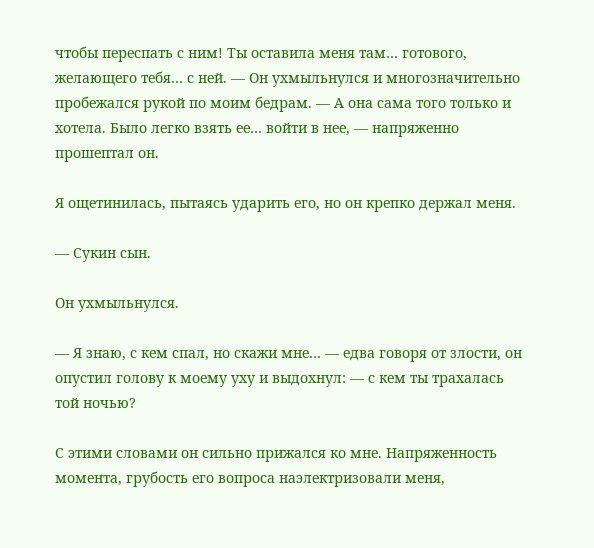чтобы переспать с ним! Ты оставила меня там… готового, желающего тебя… с ней. — Он ухмыльнулся и многозначительно пробежался рукой по моим бедрам. — А она сама того только и хотела. Было легко взять ее… войти в нее, — напряженно прошептал он.

Я ощетинилась, пытаясь ударить его, но он крепко держал меня.

— Сукин сын.

Он ухмыльнулся.

— Я знаю, с кем спал, но скажи мне… — едва говоря от злости, он опустил голову к моему уху и выдохнул: — с кем ты трахалась той ночью?

С этими словами он сильно прижался ко мне. Напряженность момента, грубость его вопроса наэлектризовали меня,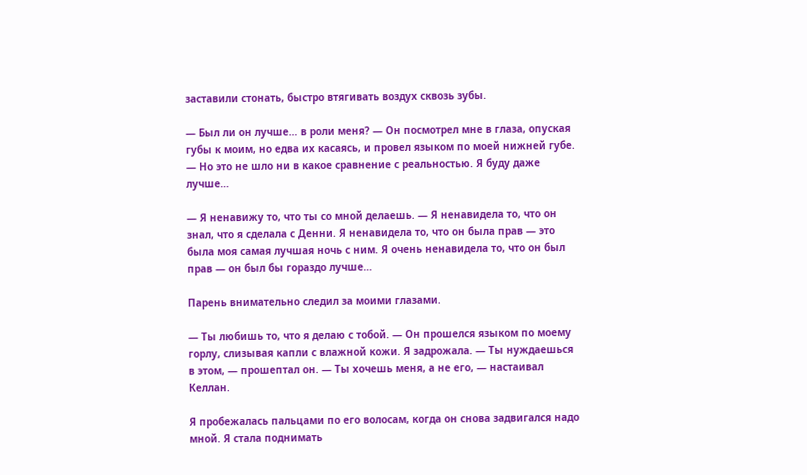заставили стонать, быстро втягивать воздух сквозь зубы.

— Был ли он лучше… в роли меня? — Он посмотрел мне в глаза, опуская губы к моим, но едва их касаясь, и провел языком по моей нижней губе. — Но это не шло ни в какое сравнение с реальностью. Я буду даже лучше…

— Я ненавижу то, что ты со мной делаешь. — Я ненавидела то, что он знал, что я сделала с Денни. Я ненавидела то, что он была прав — это была моя самая лучшая ночь с ним. Я очень ненавидела то, что он был прав — он был бы гораздо лучше…

Парень внимательно следил за моими глазами.

— Ты любишь то, что я делаю с тобой. — Он прошелся языком по моему горлу, слизывая капли с влажной кожи. Я задрожала. — Ты нуждаешься в этом, — прошептал он. — Ты хочешь меня, а не его, — настаивал Келлан.

Я пробежалась пальцами по его волосам, когда он снова задвигался надо мной. Я стала поднимать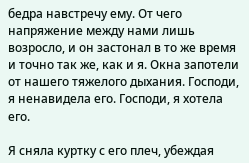бедра навстречу ему. От чего напряжение между нами лишь возросло, и он застонал в то же время и точно так же, как и я. Окна запотели от нашего тяжелого дыхания. Господи, я ненавидела его. Господи, я хотела его.

Я сняла куртку с его плеч, убеждая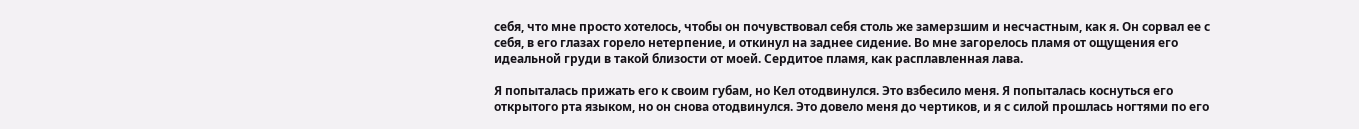себя, что мне просто хотелось, чтобы он почувствовал себя столь же замерзшим и несчастным, как я. Он сорвал ее с себя, в его глазах горело нетерпение, и откинул на заднее сидение. Во мне загорелось пламя от ощущения его идеальной груди в такой близости от моей. Сердитое пламя, как расплавленная лава.

Я попыталась прижать его к своим губам, но Кел отодвинулся. Это взбесило меня. Я попыталась коснуться его открытого рта языком, но он снова отодвинулся. Это довело меня до чертиков, и я с силой прошлась ногтями по его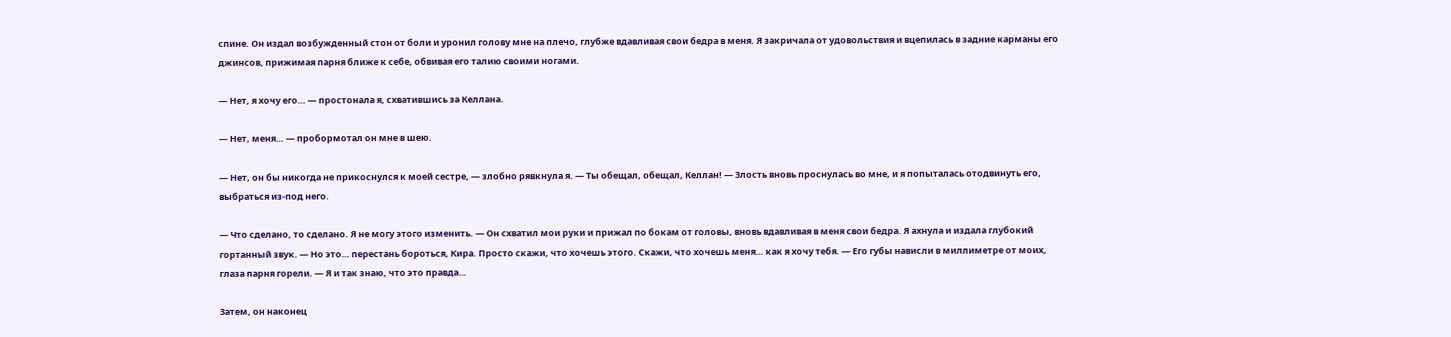спине. Он издал возбужденный стон от боли и уронил голову мне на плечо, глубже вдавливая свои бедра в меня. Я закричала от удовольствия и вцепилась в задние карманы его джинсов, прижимая парня ближе к себе, обвивая его талию своими ногами.

— Нет, я хочу его… — простонала я, схватившись за Келлана.

— Нет, меня… — пробормотал он мне в шею.

— Нет, он бы никогда не прикоснулся к моей сестре, — злобно рявкнула я. — Ты обещал, обещал, Келлан! — Злость вновь проснулась во мне, и я попыталась отодвинуть его, выбраться из-под него.

— Что сделано, то сделано. Я не могу этого изменить. — Он схватил мои руки и прижал по бокам от головы, вновь вдавливая в меня свои бедра. Я ахнула и издала глубокий гортанный звук. — Но это… перестань бороться, Кира. Просто скажи, что хочешь этого. Скажи, что хочешь меня… как я хочу тебя. — Его губы нависли в миллиметре от моих, глаза парня горели. — Я и так знаю, что это правда…

Затем, он наконец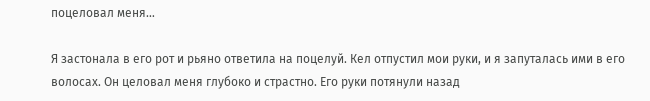поцеловал меня…

Я застонала в его рот и рьяно ответила на поцелуй. Кел отпустил мои руки, и я запуталась ими в его волосах. Он целовал меня глубоко и страстно. Его руки потянули назад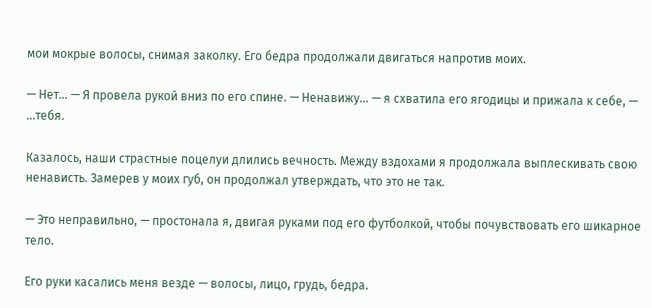мои мокрые волосы, снимая заколку. Его бедра продолжали двигаться напротив моих.

— Нет… — Я провела рукой вниз по его спине. — Ненавижу… — я схватила его ягодицы и прижала к себе, — …тебя.

Казалось, наши страстные поцелуи длились вечность. Между вздохами я продолжала выплескивать свою ненависть. Замерев у моих губ, он продолжал утверждать, что это не так.

— Это неправильно, — простонала я, двигая руками под его футболкой, чтобы почувствовать его шикарное тело.

Его руки касались меня везде — волосы, лицо, грудь, бедра.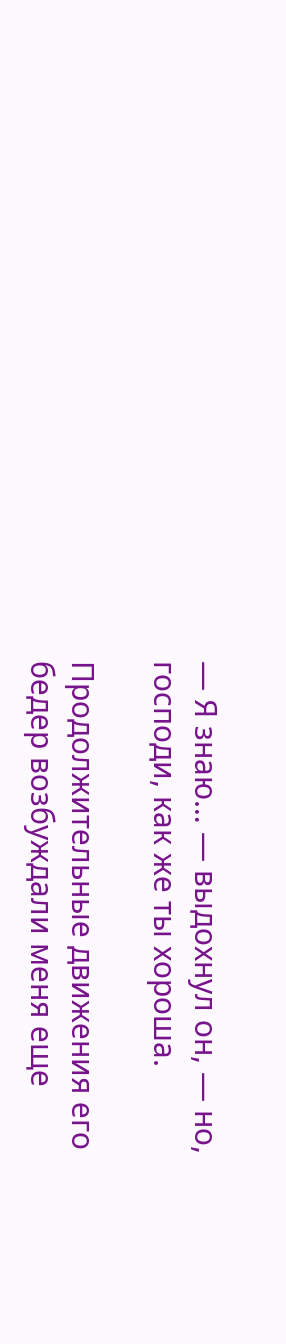— Я знаю… — выдохнул он, — но, господи, как же ты хороша.

Продолжительные движения его бедер возбуждали меня еще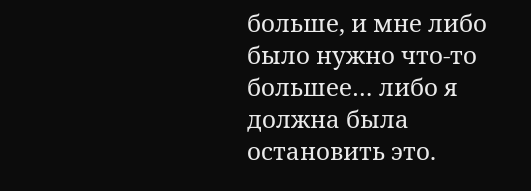больше, и мне либо было нужно что-то большее… либо я должна была остановить это.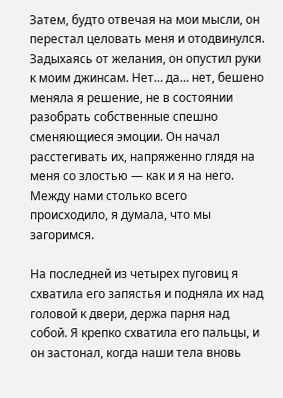Затем, будто отвечая на мои мысли, он перестал целовать меня и отодвинулся. Задыхаясь от желания, он опустил руки к моим джинсам. Нет… да… нет, бешено меняла я решение, не в состоянии разобрать собственные спешно сменяющиеся эмоции. Он начал расстегивать их, напряженно глядя на меня со злостью — как и я на него. Между нами столько всего происходило, я думала, что мы загоримся.

На последней из четырех пуговиц я схватила его запястья и подняла их над головой к двери, держа парня над собой. Я крепко схватила его пальцы, и он застонал, когда наши тела вновь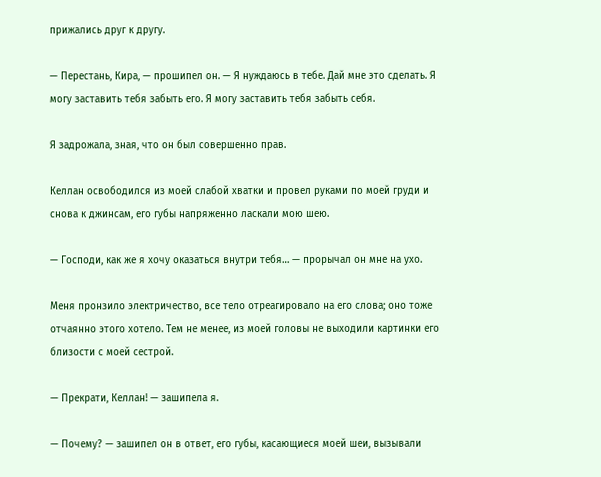прижались друг к другу.

— Перестань, Кира, — прошипел он. — Я нуждаюсь в тебе. Дай мне это сделать. Я могу заставить тебя забыть его. Я могу заставить тебя забыть себя.

Я задрожала, зная, что он был совершенно прав.

Келлан освободился из моей слабой хватки и провел руками по моей груди и снова к джинсам, его губы напряженно ласкали мою шею.

— Господи, как же я хочу оказаться внутри тебя… — прорычал он мне на ухо.

Меня пронзило электричество, все тело отреагировало на его слова; оно тоже отчаянно этого хотело. Тем не менее, из моей головы не выходили картинки его близости с моей сестрой.

— Прекрати, Келлан! — зашипела я.

— Почему? — зашипел он в ответ, его губы, касающиеся моей шеи, вызывали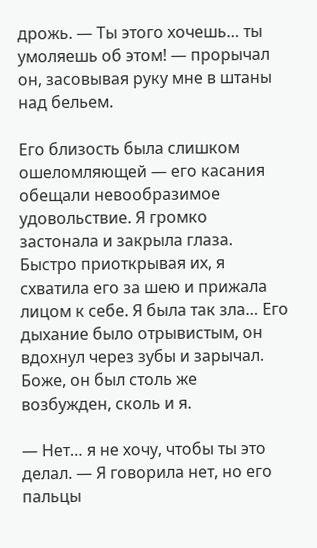дрожь. — Ты этого хочешь… ты умоляешь об этом! — прорычал он, засовывая руку мне в штаны над бельем.

Его близость была слишком ошеломляющей — его касания обещали невообразимое удовольствие. Я громко застонала и закрыла глаза. Быстро приоткрывая их, я схватила его за шею и прижала лицом к себе. Я была так зла… Его дыхание было отрывистым, он вдохнул через зубы и зарычал. Боже, он был столь же возбужден, сколь и я.

— Нет… я не хочу, чтобы ты это делал. — Я говорила нет, но его пальцы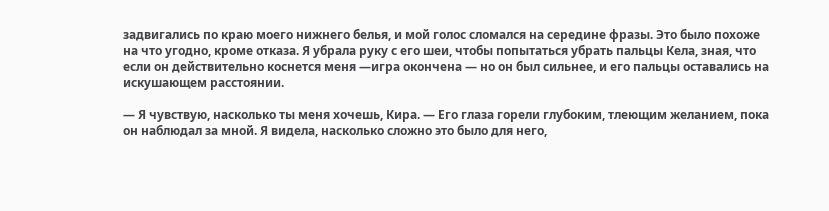задвигались по краю моего нижнего белья, и мой голос сломался на середине фразы. Это было похоже на что угодно, кроме отказа. Я убрала руку с его шеи, чтобы попытаться убрать пальцы Кела, зная, что если он действительно коснется меня —игра окончена — но он был сильнее, и его пальцы оставались на искушающем расстоянии.

— Я чувствую, насколько ты меня хочешь, Кира. — Его глаза горели глубоким, тлеющим желанием, пока он наблюдал за мной. Я видела, насколько сложно это было для него,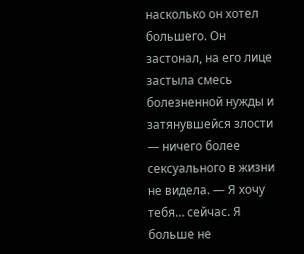насколько он хотел большего. Он застонал, на его лице застыла смесь болезненной нужды и затянувшейся злости — ничего более сексуального в жизни не видела. — Я хочу тебя… сейчас. Я больше не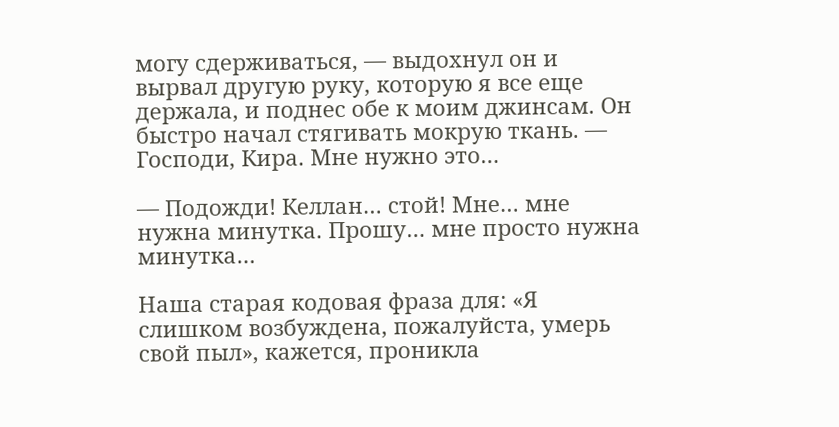могу сдерживаться, — выдохнул он и вырвал другую руку, которую я все еще держала, и поднес обе к моим джинсам. Он быстро начал стягивать мокрую ткань. — Господи, Кира. Мне нужно это…

— Подожди! Келлан… стой! Мне… мне нужна минутка. Прошу… мне просто нужна минутка…

Наша старая кодовая фраза для: «Я слишком возбуждена, пожалуйста, умерь свой пыл», кажется, проникла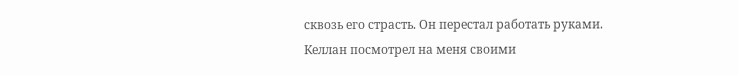сквозь его страсть. Он перестал работать руками. Келлан посмотрел на меня своими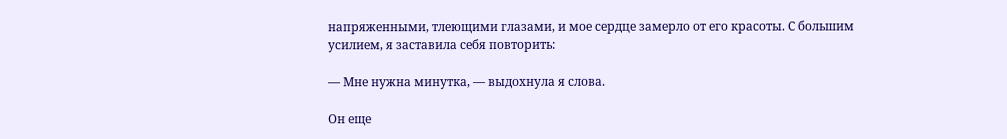напряженными, тлеющими глазами, и мое сердце замерло от его красоты. С большим усилием, я заставила себя повторить:

— Мне нужна минутка, — выдохнула я слова.

Он еще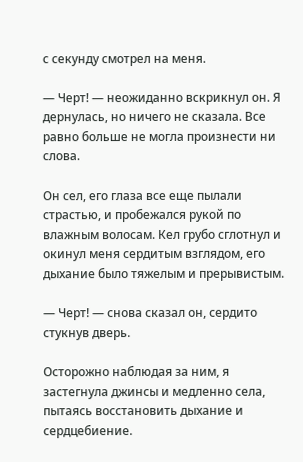с секунду смотрел на меня.

— Черт! — неожиданно вскрикнул он. Я дернулась, но ничего не сказала. Все равно больше не могла произнести ни слова.

Он сел, его глаза все еще пылали страстью, и пробежался рукой по влажным волосам. Кел грубо сглотнул и окинул меня сердитым взглядом, его дыхание было тяжелым и прерывистым.

— Черт! — снова сказал он, сердито стукнув дверь.

Осторожно наблюдая за ним, я застегнула джинсы и медленно села, пытаясь восстановить дыхание и сердцебиение.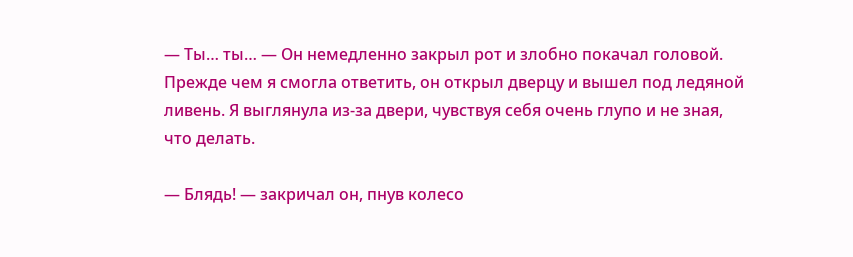— Ты… ты… — Он немедленно закрыл рот и злобно покачал головой. Прежде чем я смогла ответить, он открыл дверцу и вышел под ледяной ливень. Я выглянула из-за двери, чувствуя себя очень глупо и не зная, что делать.

— Блядь! — закричал он, пнув колесо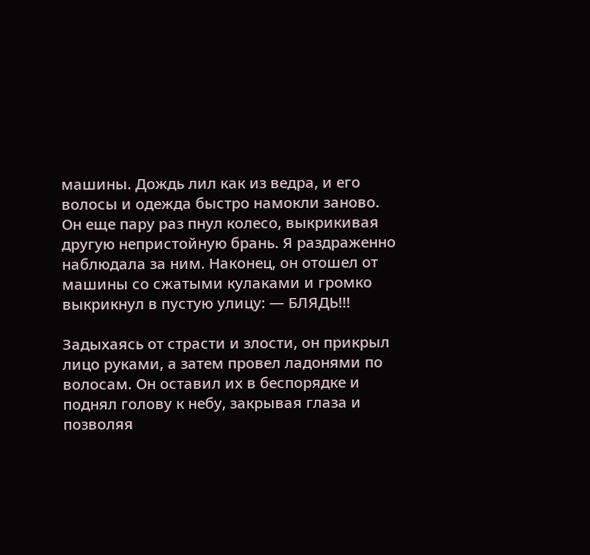машины. Дождь лил как из ведра, и его волосы и одежда быстро намокли заново. Он еще пару раз пнул колесо, выкрикивая другую непристойную брань. Я раздраженно наблюдала за ним. Наконец, он отошел от машины со сжатыми кулаками и громко выкрикнул в пустую улицу: — БЛЯДЬ!!!

Задыхаясь от страсти и злости, он прикрыл лицо руками, а затем провел ладонями по волосам. Он оставил их в беспорядке и поднял голову к небу, закрывая глаза и позволяя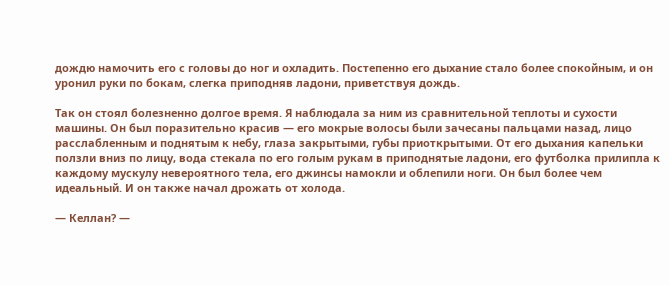дождю намочить его с головы до ног и охладить. Постепенно его дыхание стало более спокойным, и он уронил руки по бокам, слегка приподняв ладони, приветствуя дождь.

Так он стоял болезненно долгое время. Я наблюдала за ним из сравнительной теплоты и сухости машины. Он был поразительно красив — его мокрые волосы были зачесаны пальцами назад, лицо расслабленным и поднятым к небу, глаза закрытыми, губы приоткрытыми. От его дыхания капельки ползли вниз по лицу, вода стекала по его голым рукам в приподнятые ладони, его футболка прилипла к каждому мускулу невероятного тела, его джинсы намокли и облепили ноги. Он был более чем идеальный. И он также начал дрожать от холода.

— Келлан? —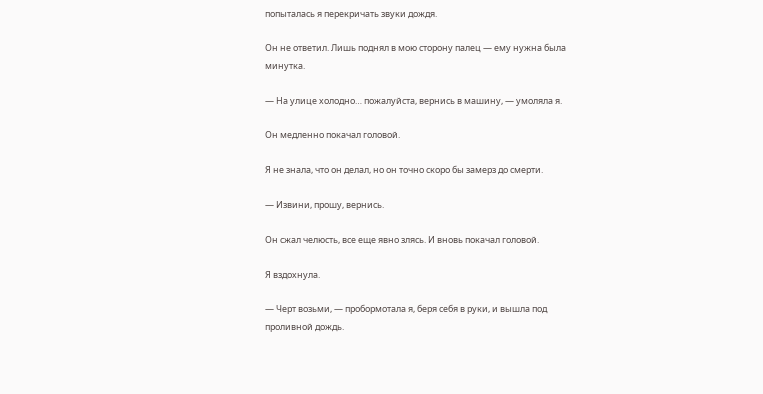попыталась я перекричать звуки дождя.

Он не ответил. Лишь поднял в мою сторону палец — ему нужна была минутка.

— На улице холодно… пожалуйста, вернись в машину, — умоляла я.

Он медленно покачал головой.

Я не знала, что он делал, но он точно скоро бы замерз до смерти.

— Извини, прошу, вернись.

Он сжал челюсть, все еще явно злясь. И вновь покачал головой.

Я вздохнула.

— Черт возьми, — пробормотала я, беря себя в руки, и вышла под проливной дождь.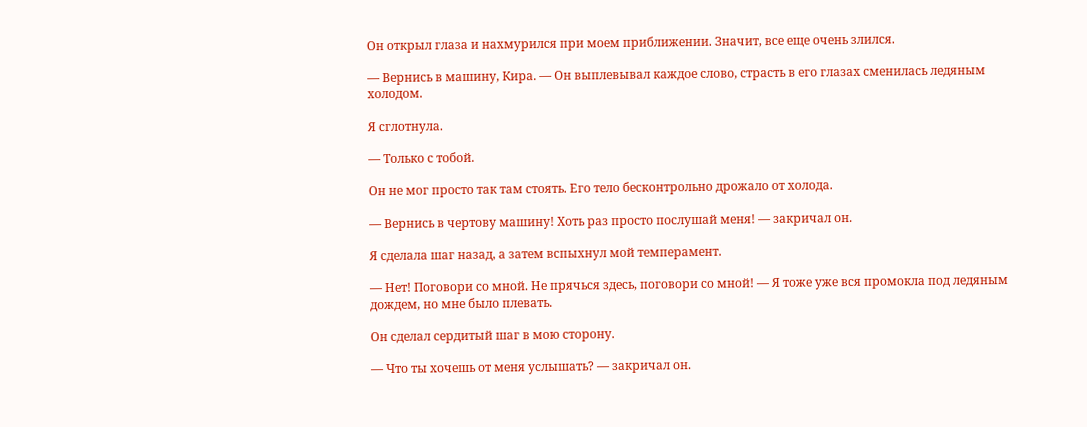Он открыл глаза и нахмурился при моем приближении. Значит, все еще очень злился.

— Вернись в машину, Кира. — Он выплевывал каждое слово, страсть в его глазах сменилась ледяным холодом.

Я сглотнула.

— Только с тобой.

Он не мог просто так там стоять. Его тело бесконтрольно дрожало от холода.

— Вернись в чертову машину! Хоть раз просто послушай меня! — закричал он.

Я сделала шаг назад, а затем вспыхнул мой темперамент.

— Нет! Поговори со мной. Не прячься здесь, поговори со мной! — Я тоже уже вся промокла под ледяным дождем, но мне было плевать.

Он сделал сердитый шаг в мою сторону.

— Что ты хочешь от меня услышать? — закричал он.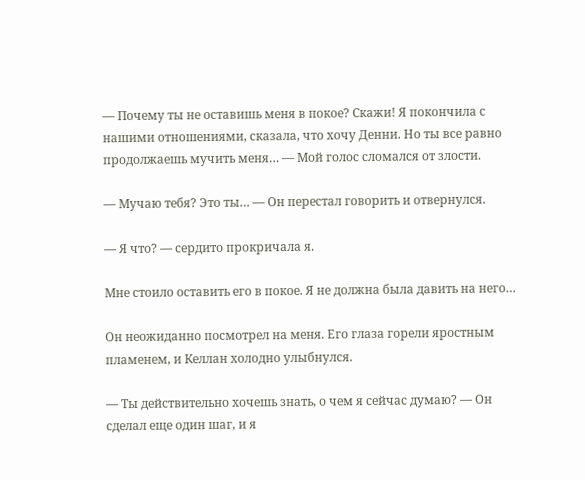— Почему ты не оставишь меня в покое? Скажи! Я покончила с нашими отношениями, сказала, что хочу Денни. Но ты все равно продолжаешь мучить меня… — Мой голос сломался от злости.

— Мучаю тебя? Это ты… — Он перестал говорить и отвернулся.

— Я что? — сердито прокричала я.

Мне стоило оставить его в покое. Я не должна была давить на него…

Он неожиданно посмотрел на меня. Его глаза горели яростным пламенем, и Келлан холодно улыбнулся.

— Ты действительно хочешь знать, о чем я сейчас думаю? — Он сделал еще один шаг, и я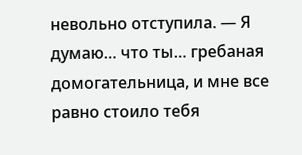невольно отступила. — Я думаю… что ты… гребаная домогательница, и мне все равно стоило тебя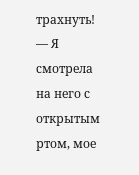трахнуть! — Я смотрела на него с открытым ртом, мое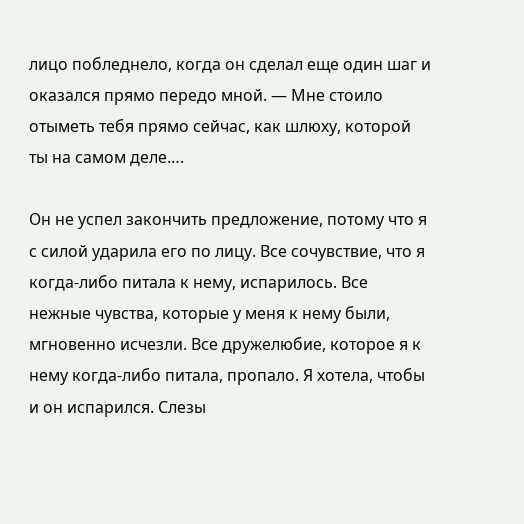лицо побледнело, когда он сделал еще один шаг и оказался прямо передо мной. — Мне стоило отыметь тебя прямо сейчас, как шлюху, которой ты на самом деле….

Он не успел закончить предложение, потому что я с силой ударила его по лицу. Все сочувствие, что я когда-либо питала к нему, испарилось. Все нежные чувства, которые у меня к нему были, мгновенно исчезли. Все дружелюбие, которое я к нему когда-либо питала, пропало. Я хотела, чтобы и он испарился. Слезы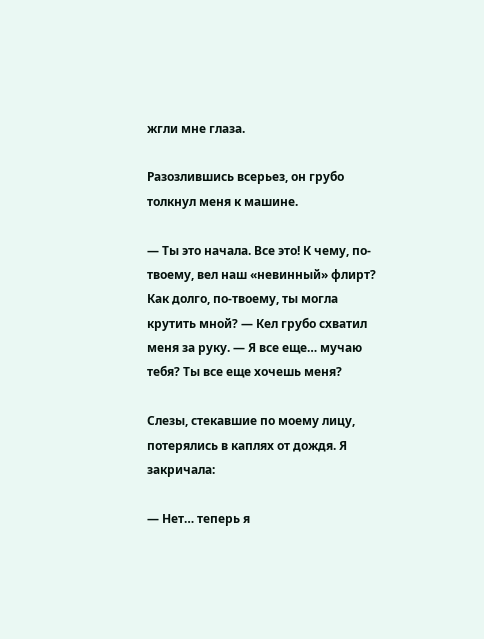жгли мне глаза.

Разозлившись всерьез, он грубо толкнул меня к машине.

— Ты это начала. Все это! К чему, по-твоему, вел наш «невинный» флирт? Как долго, по-твоему, ты могла крутить мной? — Кел грубо схватил меня за руку. — Я все еще… мучаю тебя? Ты все еще хочешь меня?

Слезы, стекавшие по моему лицу, потерялись в каплях от дождя. Я закричала:

— Нет… теперь я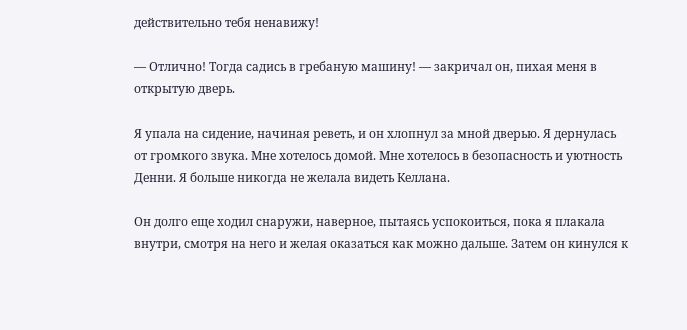действительно тебя ненавижу!

— Отлично! Тогда садись в гребаную машину! — закричал он, пихая меня в открытую дверь.

Я упала на сидение, начиная реветь, и он хлопнул за мной дверью. Я дернулась от громкого звука. Мне хотелось домой. Мне хотелось в безопасность и уютность Денни. Я больше никогда не желала видеть Келлана.

Он долго еще ходил снаружи, наверное, пытаясь успокоиться, пока я плакала внутри, смотря на него и желая оказаться как можно дальше. Затем он кинулся к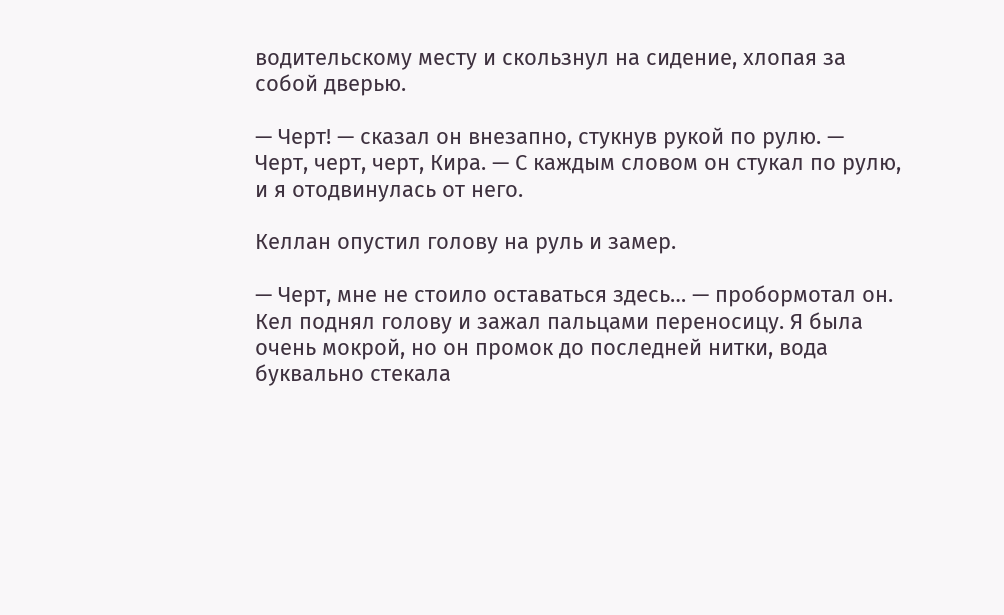водительскому месту и скользнул на сидение, хлопая за собой дверью.

— Черт! — сказал он внезапно, стукнув рукой по рулю. — Черт, черт, черт, Кира. — С каждым словом он стукал по рулю, и я отодвинулась от него.

Келлан опустил голову на руль и замер.

— Черт, мне не стоило оставаться здесь… — пробормотал он. Кел поднял голову и зажал пальцами переносицу. Я была очень мокрой, но он промок до последней нитки, вода буквально стекала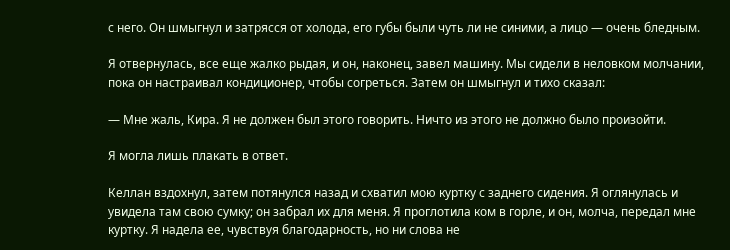с него. Он шмыгнул и затрясся от холода, его губы были чуть ли не синими, а лицо — очень бледным.

Я отвернулась, все еще жалко рыдая, и он, наконец, завел машину. Мы сидели в неловком молчании, пока он настраивал кондиционер, чтобы согреться. Затем он шмыгнул и тихо сказал:

— Мне жаль, Кира. Я не должен был этого говорить. Ничто из этого не должно было произойти.

Я могла лишь плакать в ответ.

Келлан вздохнул, затем потянулся назад и схватил мою куртку с заднего сидения. Я оглянулась и увидела там свою сумку; он забрал их для меня. Я проглотила ком в горле, и он, молча, передал мне куртку. Я надела ее, чувствуя благодарность, но ни слова не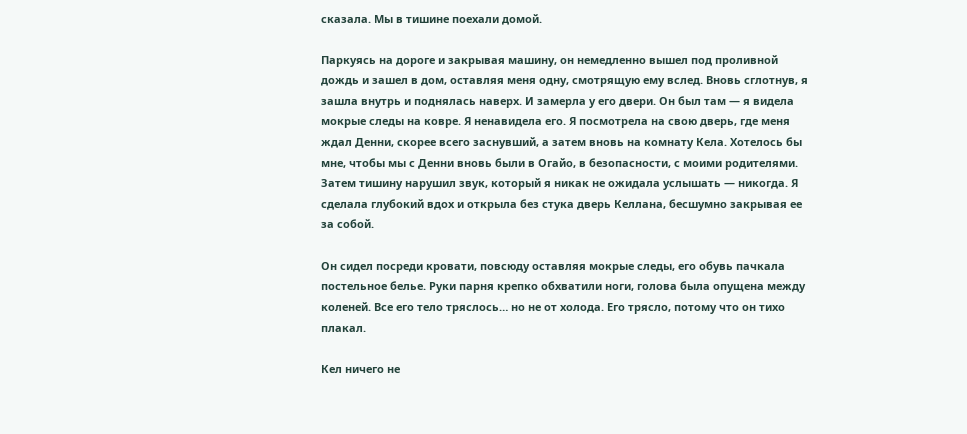сказала. Мы в тишине поехали домой.

Паркуясь на дороге и закрывая машину, он немедленно вышел под проливной дождь и зашел в дом, оставляя меня одну, смотрящую ему вслед. Вновь сглотнув, я зашла внутрь и поднялась наверх. И замерла у его двери. Он был там — я видела мокрые следы на ковре. Я ненавидела его. Я посмотрела на свою дверь, где меня ждал Денни, скорее всего заснувший, а затем вновь на комнату Кела. Хотелось бы мне, чтобы мы с Денни вновь были в Огайо, в безопасности, с моими родителями. Затем тишину нарушил звук, который я никак не ожидала услышать — никогда. Я сделала глубокий вдох и открыла без стука дверь Келлана, бесшумно закрывая ее за собой.

Он сидел посреди кровати, повсюду оставляя мокрые следы, его обувь пачкала постельное белье. Руки парня крепко обхватили ноги, голова была опущена между коленей. Все его тело тряслось… но не от холода. Его трясло, потому что он тихо плакал.

Кел ничего не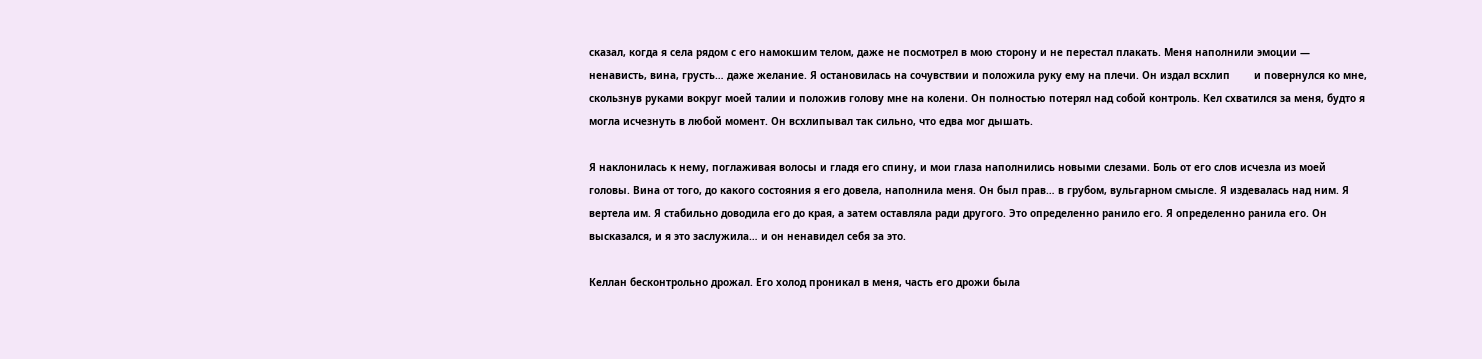сказал, когда я села рядом с его намокшим телом, даже не посмотрел в мою сторону и не перестал плакать. Меня наполнили эмоции — ненависть, вина, грусть… даже желание. Я остановилась на сочувствии и положила руку ему на плечи. Он издал всхлип        и повернулся ко мне, скользнув руками вокруг моей талии и положив голову мне на колени. Он полностью потерял над собой контроль. Кел схватился за меня, будто я могла исчезнуть в любой момент. Он всхлипывал так сильно, что едва мог дышать.

Я наклонилась к нему, поглаживая волосы и гладя его спину, и мои глаза наполнились новыми слезами. Боль от его слов исчезла из моей головы. Вина от того, до какого состояния я его довела, наполнила меня. Он был прав… в грубом, вульгарном смысле. Я издевалась над ним. Я вертела им. Я стабильно доводила его до края, а затем оставляла ради другого. Это определенно ранило его. Я определенно ранила его. Он высказался, и я это заслужила… и он ненавидел себя за это.

Келлан бесконтрольно дрожал. Его холод проникал в меня, часть его дрожи была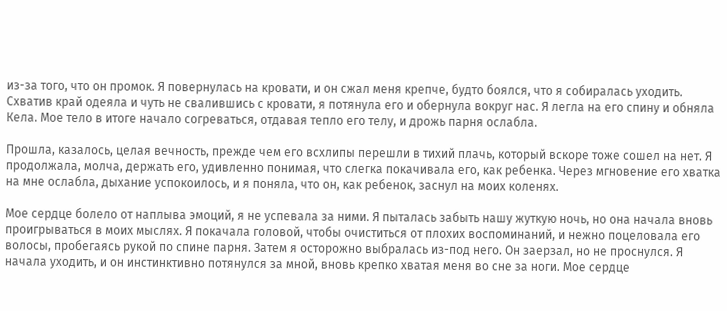из-за того, что он промок. Я повернулась на кровати, и он сжал меня крепче, будто боялся, что я собиралась уходить. Схватив край одеяла и чуть не свалившись с кровати, я потянула его и обернула вокруг нас. Я легла на его спину и обняла Кела. Мое тело в итоге начало согреваться, отдавая тепло его телу, и дрожь парня ослабла.

Прошла, казалось, целая вечность, прежде чем его всхлипы перешли в тихий плачь, который вскоре тоже сошел на нет. Я продолжала, молча, держать его, удивленно понимая, что слегка покачивала его, как ребенка. Через мгновение его хватка на мне ослабла, дыхание успокоилось, и я поняла, что он, как ребенок, заснул на моих коленях.

Мое сердце болело от наплыва эмоций, я не успевала за ними. Я пыталась забыть нашу жуткую ночь, но она начала вновь проигрываться в моих мыслях. Я покачала головой, чтобы очиститься от плохих воспоминаний, и нежно поцеловала его волосы, пробегаясь рукой по спине парня. Затем я осторожно выбралась из-под него. Он заерзал, но не проснулся. Я начала уходить, и он инстинктивно потянулся за мной, вновь крепко хватая меня во сне за ноги. Мое сердце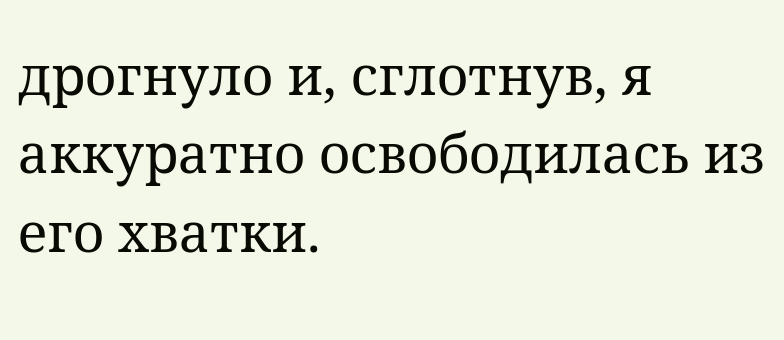дрогнуло и, сглотнув, я аккуратно освободилась из его хватки.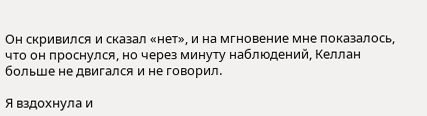Он скривился и сказал «нет», и на мгновение мне показалось, что он проснулся, но через минуту наблюдений, Келлан больше не двигался и не говорил.

Я вздохнула и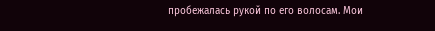пробежалась рукой по его волосам. Мои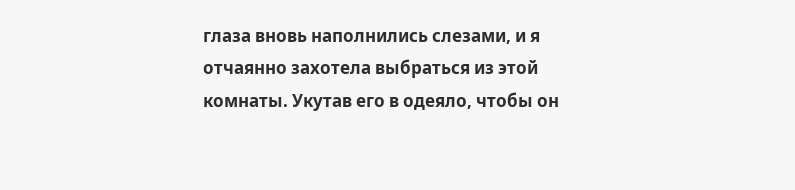глаза вновь наполнились слезами, и я отчаянно захотела выбраться из этой комнаты. Укутав его в одеяло, чтобы он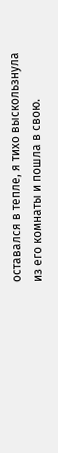оставался в тепле, я тихо выскользнула из его комнаты и пошла в свою.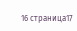16 страница17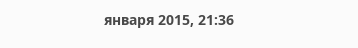января 2015, 21:36